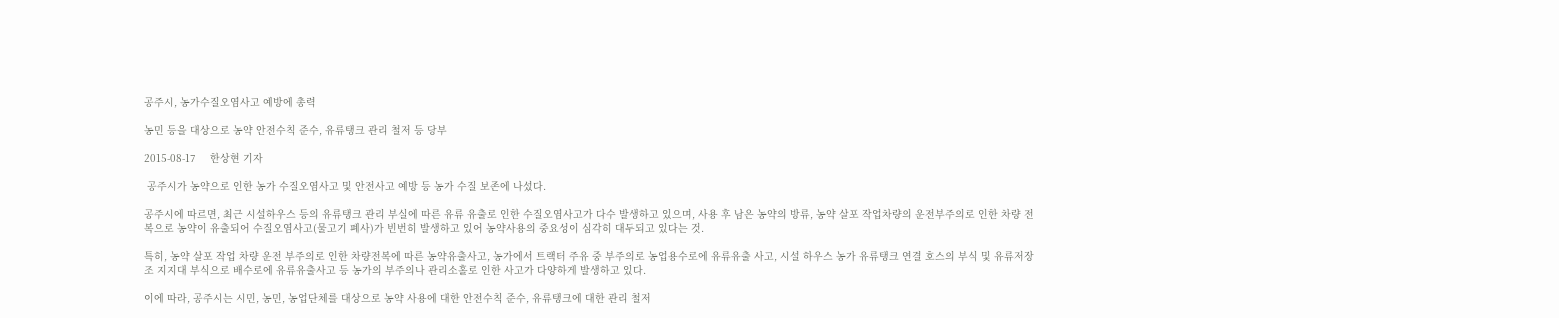공주시, 농가수질오염사고 예방에 총력

농민 등을 대상으로 농약 안전수칙 준수, 유류탱크 관리 철저 등 당부

2015-08-17     한상현 기자

 공주시가 농약으로 인한 농가 수질오염사고 및 안전사고 예방 등 농가 수질 보존에 나섰다.

공주시에 따르면, 최근 시설하우스 등의 유류탱크 관리 부실에 따른 유류 유출로 인한 수질오염사고가 다수 발생하고 있으며, 사용 후 남은 농약의 방류, 농약 살포 작업차량의 운전부주의로 인한 차량 전복으로 농약이 유출되어 수질오염사고(물고기 폐사)가 빈번히 발생하고 있어 농약사용의 중요성이 심각히 대두되고 있다는 것.

특히, 농약 살포 작업 차량 운전 부주의로 인한 차량전복에 따른 농약유출사고, 농가에서 트랙터 주유 중 부주의로 농업용수로에 유류유출 사고, 시설 하우스 농가 유류탱크 연결 호스의 부식 및 유류저장조 지지대 부식으로 배수로에 유류유출사고 등 농가의 부주의나 관리소홀로 인한 사고가 다양하게 발생하고 있다.

이에 따라, 공주시는 시민, 농민, 농업단체를 대상으로 농약 사용에 대한 안전수칙 준수, 유류탱크에 대한 관리 철저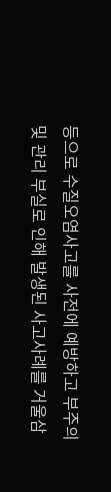등으로 수질오염사고를 사전에 예방하고 부주의 및 관리 부실로 인해 발생된 사고사례를 거울삼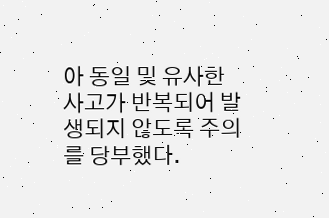아 동일 및 유사한 사고가 반복되어 발생되지 않도록 주의를 당부했다.